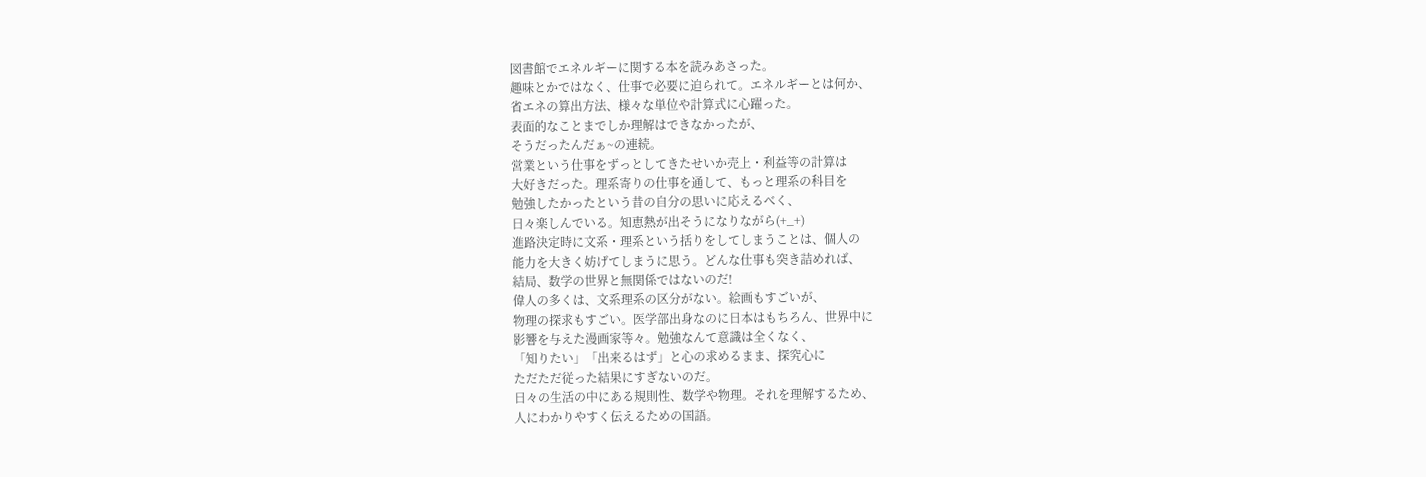図書館でエネルギーに関する本を読みあさった。
趣味とかではなく、仕事で必要に迫られて。エネルギーとは何か、
省エネの算出方法、様々な単位や計算式に心躍った。
表面的なことまでしか理解はできなかったが、
そうだったんだぁ~の連続。
営業という仕事をずっとしてきたせいか売上・利益等の計算は
大好きだった。理系寄りの仕事を通して、もっと理系の科目を
勉強したかったという昔の自分の思いに応えるべく、
日々楽しんでいる。知恵熱が出そうになりながら(+_+)
進路決定時に文系・理系という括りをしてしまうことは、個人の
能力を大きく妨げてしまうに思う。どんな仕事も突き詰めれば、
結局、数学の世界と無関係ではないのだ!
偉人の多くは、文系理系の区分がない。絵画もすごいが、
物理の探求もすごい。医学部出身なのに日本はもちろん、世界中に
影響を与えた漫画家等々。勉強なんて意識は全くなく、
「知りたい」「出来るはず」と心の求めるまま、探究心に
ただただ従った結果にすぎないのだ。
日々の生活の中にある規則性、数学や物理。それを理解するため、
人にわかりやすく伝えるための国語。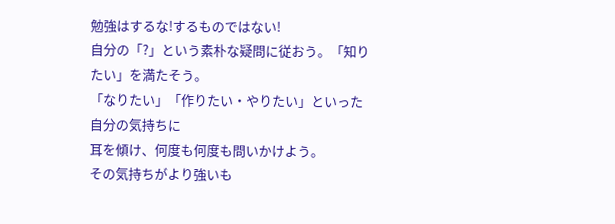勉強はするな!するものではない!
自分の「?」という素朴な疑問に従おう。「知りたい」を満たそう。
「なりたい」「作りたい・やりたい」といった自分の気持ちに
耳を傾け、何度も何度も問いかけよう。
その気持ちがより強いも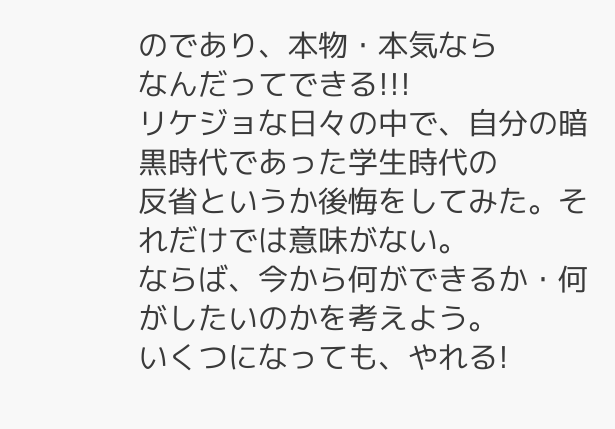のであり、本物・本気なら
なんだってできる!!!
リケジョな日々の中で、自分の暗黒時代であった学生時代の
反省というか後悔をしてみた。それだけでは意味がない。
ならば、今から何ができるか・何がしたいのかを考えよう。
いくつになっても、やれる!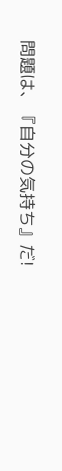問題は、『自分の気持ち』だ!